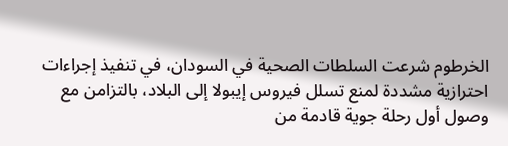الخرطوم شرعت السلطات الصحية في السودان، في تنفيذ إجراءات احترازية مشددة لمنع تسلل فيروس إيبولا إلى البلاد، بالتزامن مع وصول أول رحلة جوية قادمة من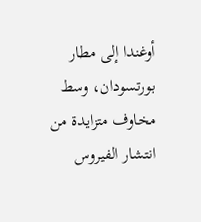أوغندا إلى مطار بورتسودان، وسط مخاوف متزايدة من انتشار الفيروس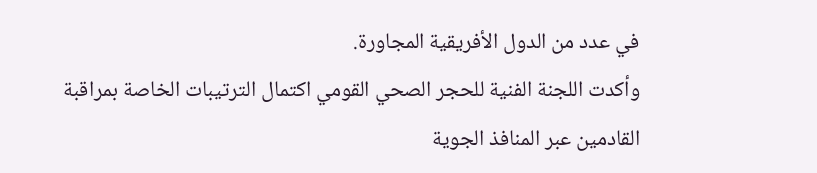في عدد من الدول الأفريقية المجاورة.
وأكدت اللجنة الفنية للحجر الصحي القومي اكتمال الترتيبات الخاصة بمراقبة القادمين عبر المنافذ الجوية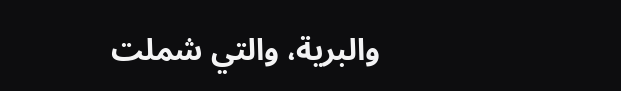والبرية، والتي شملت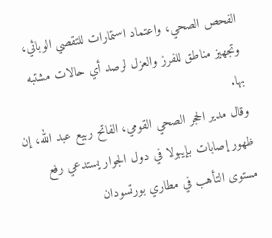الفحص الصحي، واعتماد استمارات للتقصي الوبائي، وتجهيز مناطق للفرز والعزل لرصد أي حالات مشتبه بها.
وقال مدير الحجر الصحي القومي، الفاتح ربيع عبد الله، إن ظهور إصابات بإيبولا في دول الجوار يستدعي رفع مستوى التأهب في مطاري بورتسودان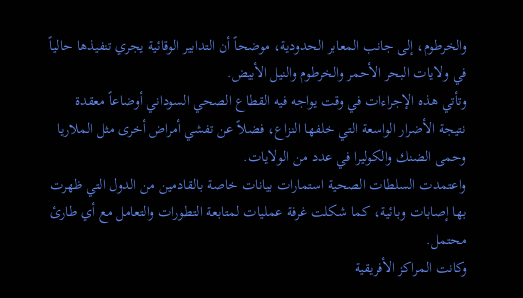والخرطوم، إلى جانب المعابر الحدودية، موضحاً أن التدابير الوقائية يجري تنفيذها حالياً في ولايات البحر الأحمر والخرطوم والنيل الأبيض.
وتأتي هذه الإجراءات في وقت يواجه فيه القطاع الصحي السوداني أوضاعاً معقدة نتيجة الأضرار الواسعة التي خلفها النزاع، فضلاً عن تفشي أمراض أخرى مثل الملاريا وحمى الضنك والكوليرا في عدد من الولايات.
واعتمدت السلطات الصحية استمارات بيانات خاصة بالقادمين من الدول التي ظهرت بها إصابات وبائية، كما شكلت غرفة عمليات لمتابعة التطورات والتعامل مع أي طارئ محتمل.
وكانت المراكز الأفريقية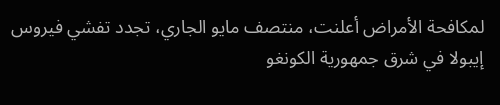لمكافحة الأمراض أعلنت، منتصف مايو الجاري، تجدد تفشي فيروس إيبولا في شرق جمهورية الكونغو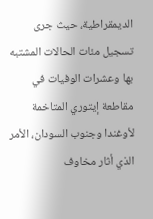الديمقراطية، حيث جرى تسجيل مئات الحالات المشتبه بها وعشرات الوفيات في مقاطعة إيتوري المتاخمة لأوغندا وجنوب السودان، الأمر الذي أثار مخاوف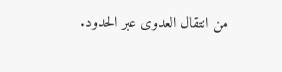من انتقال العدوى عبر الحدود.